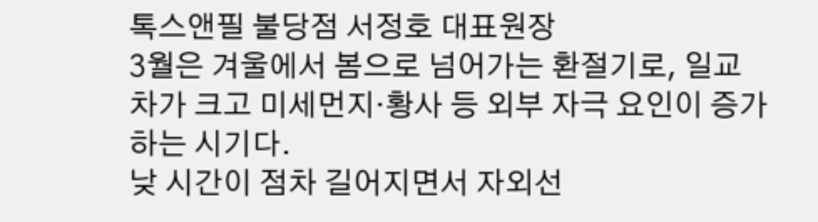톡스앤필 불당점 서정호 대표원장
3월은 겨울에서 봄으로 넘어가는 환절기로, 일교차가 크고 미세먼지·황사 등 외부 자극 요인이 증가하는 시기다.
낮 시간이 점차 길어지면서 자외선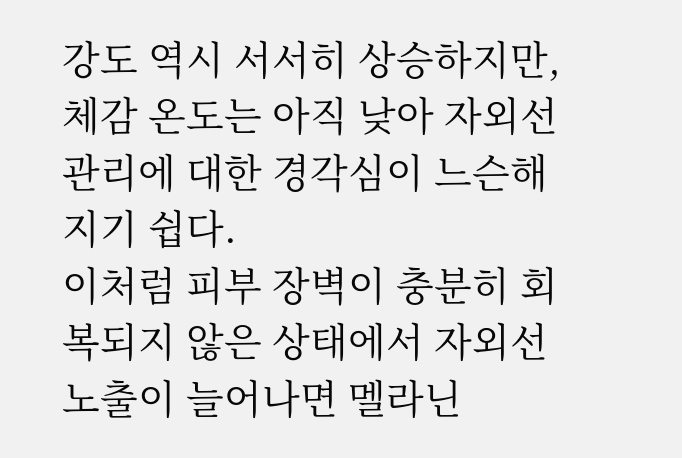강도 역시 서서히 상승하지만, 체감 온도는 아직 낮아 자외선 관리에 대한 경각심이 느슨해지기 쉽다.
이처럼 피부 장벽이 충분히 회복되지 않은 상태에서 자외선 노출이 늘어나면 멜라닌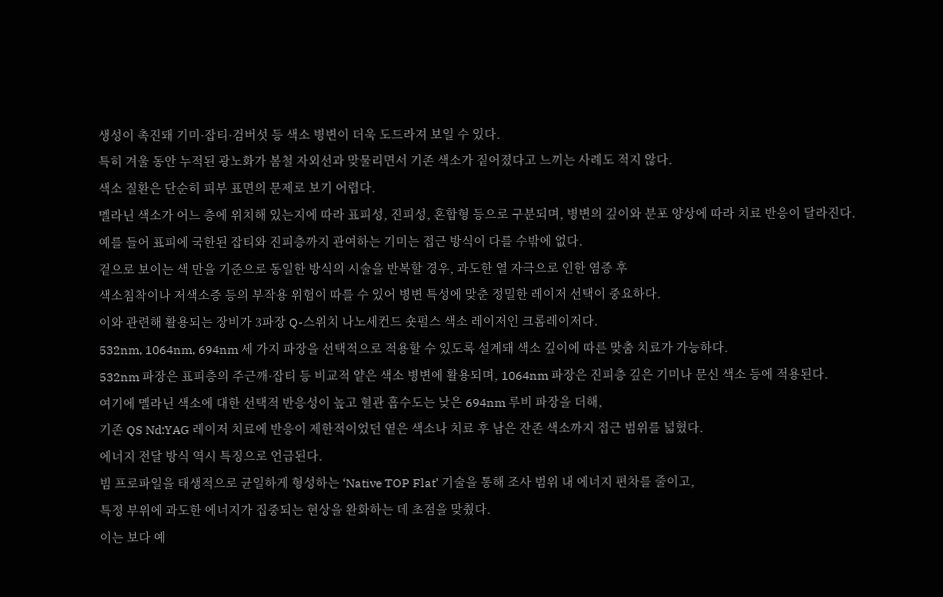생성이 촉진돼 기미·잡티·검버섯 등 색소 병변이 더욱 도드라져 보일 수 있다.
특히 겨울 동안 누적된 광노화가 봄철 자외선과 맞물리면서 기존 색소가 짙어졌다고 느끼는 사례도 적지 않다.
색소 질환은 단순히 피부 표면의 문제로 보기 어렵다.
멜라닌 색소가 어느 층에 위치해 있는지에 따라 표피성, 진피성, 혼합형 등으로 구분되며, 병변의 깊이와 분포 양상에 따라 치료 반응이 달라진다.
예를 들어 표피에 국한된 잡티와 진피층까지 관여하는 기미는 접근 방식이 다를 수밖에 없다.
겉으로 보이는 색 만을 기준으로 동일한 방식의 시술을 반복할 경우, 과도한 열 자극으로 인한 염증 후
색소침착이나 저색소증 등의 부작용 위험이 따를 수 있어 병변 특성에 맞춘 정밀한 레이저 선택이 중요하다.
이와 관련해 활용되는 장비가 3파장 Q-스위치 나노세컨드 숏펄스 색소 레이저인 크롬레이저다.
532nm, 1064nm, 694nm 세 가지 파장을 선택적으로 적용할 수 있도록 설계돼 색소 깊이에 따른 맞춤 치료가 가능하다.
532nm 파장은 표피층의 주근깨·잡티 등 비교적 얕은 색소 병변에 활용되며, 1064nm 파장은 진피층 깊은 기미나 문신 색소 등에 적용된다.
여기에 멜라닌 색소에 대한 선택적 반응성이 높고 혈관 흡수도는 낮은 694nm 루비 파장을 더해,
기존 QS Nd:YAG 레이저 치료에 반응이 제한적이었던 옅은 색소나 치료 후 남은 잔존 색소까지 접근 범위를 넓혔다.
에너지 전달 방식 역시 특징으로 언급된다.
빔 프로파일을 태생적으로 균일하게 형성하는 ‘Native TOP Flat’ 기술을 통해 조사 범위 내 에너지 편차를 줄이고,
특정 부위에 과도한 에너지가 집중되는 현상을 완화하는 데 초점을 맞췄다.
이는 보다 예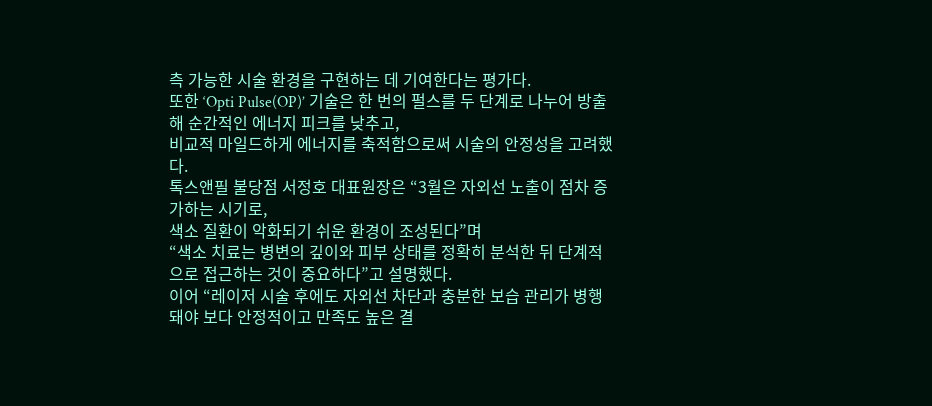측 가능한 시술 환경을 구현하는 데 기여한다는 평가다.
또한 ‘Opti Pulse(OP)’ 기술은 한 번의 펄스를 두 단계로 나누어 방출해 순간적인 에너지 피크를 낮추고,
비교적 마일드하게 에너지를 축적함으로써 시술의 안정성을 고려했다.
톡스앤필 불당점 서정호 대표원장은 “3월은 자외선 노출이 점차 증가하는 시기로,
색소 질환이 악화되기 쉬운 환경이 조성된다”며
“색소 치료는 병변의 깊이와 피부 상태를 정확히 분석한 뒤 단계적으로 접근하는 것이 중요하다”고 설명했다.
이어 “레이저 시술 후에도 자외선 차단과 충분한 보습 관리가 병행돼야 보다 안정적이고 만족도 높은 결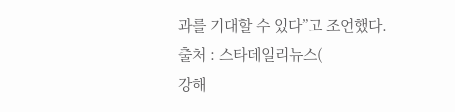과를 기대할 수 있다”고 조언했다.
출처 : 스타데일리뉴스(
강해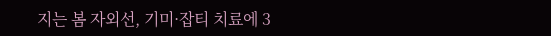지는 봄 자외선, 기미·잡티 치료에 3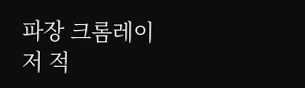파장 크롬레이저 적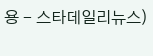용 - 스타데일리뉴스)